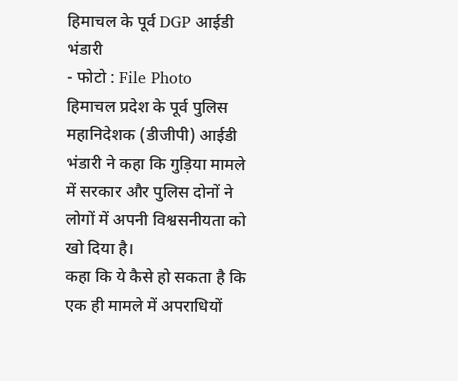हिमाचल के पूर्व DGP आईडी भंडारी
- फोटो : File Photo
हिमाचल प्रदेश के पूर्व पुलिस महानिदेशक (डीजीपी) आईडी भंडारी ने कहा कि गुड़िया मामले में सरकार और पुलिस दोनों ने लोगों में अपनी विश्वसनीयता को खो दिया है।
कहा कि ये कैसे हो सकता है कि एक ही मामले में अपराधियों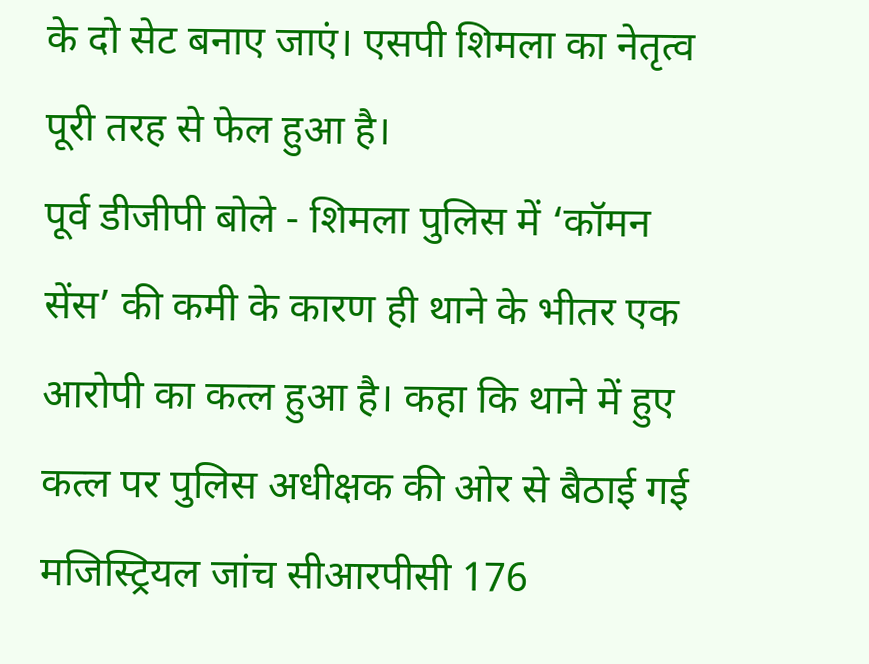के दो सेट बनाए जाएं। एसपी शिमला का नेतृत्व पूरी तरह से फेल हुआ है।
पूर्व डीजीपी बोले - शिमला पुलिस में ‘कॉमन सेंस’ की कमी के कारण ही थाने के भीतर एक आरोपी का कत्ल हुआ है। कहा कि थाने में हुए कत्ल पर पुलिस अधीक्षक की ओर से बैठाई गई मजिस्ट्रियल जांच सीआरपीसी 176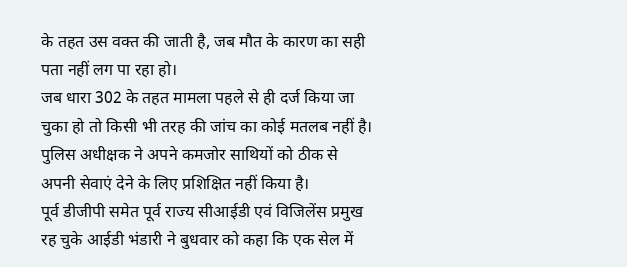के तहत उस वक्त की जाती है, जब मौत के कारण का सही पता नहीं लग पा रहा हो।
जब धारा 302 के तहत मामला पहले से ही दर्ज किया जा चुका हो तो किसी भी तरह की जांच का कोई मतलब नहीं है। पुलिस अधीक्षक ने अपने कमजोर साथियों को ठीक से अपनी सेवाएं देने के लिए प्रशिक्षित नहीं किया है।
पूर्व डीजीपी समेत पूर्व राज्य सीआईडी एवं विजिलेंस प्रमुख रह चुके आईडी भंडारी ने बुधवार को कहा कि एक सेल में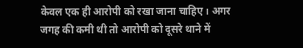केवल एक ही आरोपी को रखा जाना चाहिए। अगर जगह की कमी थी तो आरोपी को दूसरे थाने में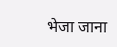भेजा जाना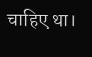चाहिए था।